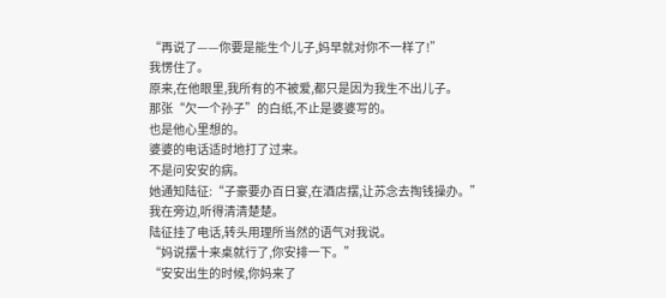“再说了——你要是能生个儿子,妈早就对你不一样了!”
我愣住了。
原来,在他眼里,我所有的不被爱,都只是因为我生不出儿子。
那张“欠一个孙子”的白纸,不止是婆婆写的。
也是他心里想的。
婆婆的电话适时地打了过来。
不是问安安的病。
她通知陆征:“子豪要办百日宴,在酒店摆,让苏念去掏钱操办。”
我在旁边,听得清清楚楚。
陆征挂了电话,转头用理所当然的语气对我说。
“妈说摆十来桌就行了,你安排一下。”
“安安出生的时候,你妈来了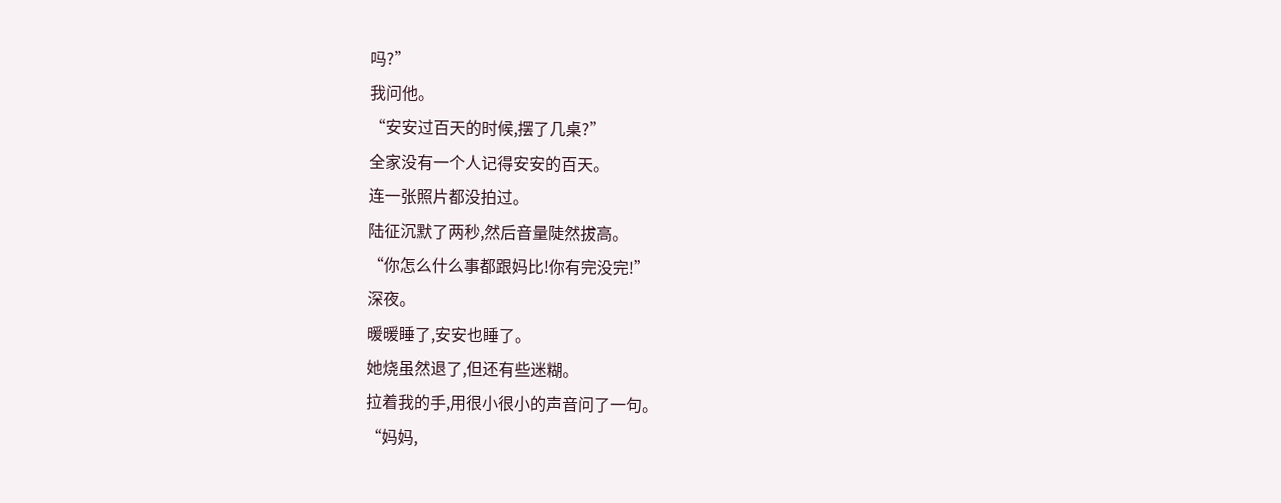吗?”
我问他。
“安安过百天的时候,摆了几桌?”
全家没有一个人记得安安的百天。
连一张照片都没拍过。
陆征沉默了两秒,然后音量陡然拔高。
“你怎么什么事都跟妈比!你有完没完!”
深夜。
暖暖睡了,安安也睡了。
她烧虽然退了,但还有些迷糊。
拉着我的手,用很小很小的声音问了一句。
“妈妈,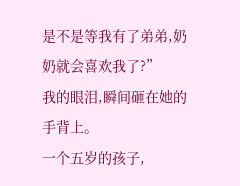是不是等我有了弟弟,奶奶就会喜欢我了?”
我的眼泪,瞬间砸在她的手背上。
一个五岁的孩子,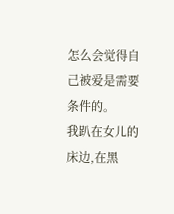怎么会觉得自己被爱是需要条件的。
我趴在女儿的床边,在黑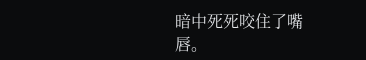暗中死死咬住了嘴唇。